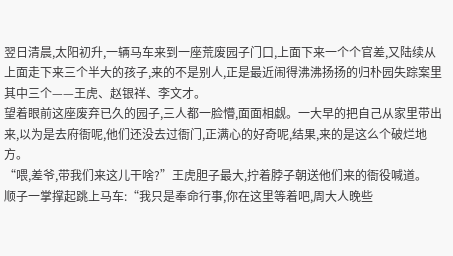翌日清晨,太阳初升,一辆马车来到一座荒废园子门口,上面下来一个个官差,又陆续从上面走下来三个半大的孩子,来的不是别人,正是最近闹得沸沸扬扬的归朴园失踪案里其中三个——王虎、赵银祥、李文才。
望着眼前这座废弃已久的园子,三人都一脸懵,面面相觑。一大早的把自己从家里带出来,以为是去府衙呢,他们还没去过衙门,正满心的好奇呢,结果,来的是这么个破烂地方。
“喂,差爷,带我们来这儿干啥?”王虎胆子最大,拧着脖子朝送他们来的衙役喊道。
顺子一掌撑起跳上马车:“我只是奉命行事,你在这里等着吧,周大人晚些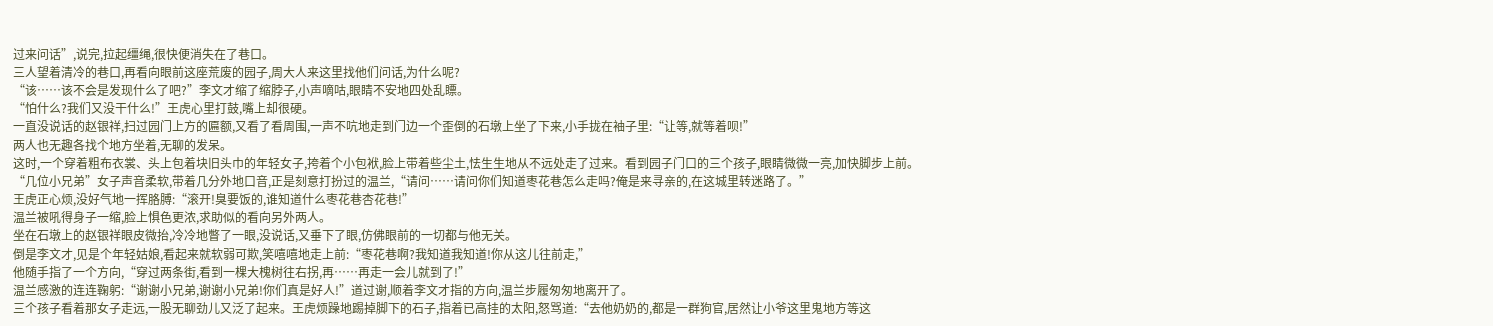过来问话”,说完,拉起缰绳,很快便消失在了巷口。
三人望着清冷的巷口,再看向眼前这座荒废的园子,周大人来这里找他们问话,为什么呢?
“该……该不会是发现什么了吧?”李文才缩了缩脖子,小声嘀咕,眼睛不安地四处乱瞟。
“怕什么?我们又没干什么!”王虎心里打鼓,嘴上却很硬。
一直没说话的赵银祥,扫过园门上方的匾额,又看了看周围,一声不吭地走到门边一个歪倒的石墩上坐了下来,小手拢在袖子里:“让等,就等着呗!”
两人也无趣各找个地方坐着,无聊的发呆。
这时,一个穿着粗布衣裳、头上包着块旧头巾的年轻女子,挎着个小包袱,脸上带着些尘土,怯生生地从不远处走了过来。看到园子门口的三个孩子,眼睛微微一亮,加快脚步上前。
“几位小兄弟”女子声音柔软,带着几分外地口音,正是刻意打扮过的温兰,“请问……请问你们知道枣花巷怎么走吗?俺是来寻亲的,在这城里转迷路了。”
王虎正心烦,没好气地一挥胳膊:“滚开!臭要饭的,谁知道什么枣花巷杏花巷!”
温兰被吼得身子一缩,脸上惧色更浓,求助似的看向另外两人。
坐在石墩上的赵银祥眼皮微抬,冷冷地瞥了一眼,没说话,又垂下了眼,仿佛眼前的一切都与他无关。
倒是李文才,见是个年轻姑娘,看起来就软弱可欺,笑嘻嘻地走上前:“枣花巷啊?我知道我知道!你从这儿往前走,”
他随手指了一个方向,“穿过两条街,看到一棵大槐树往右拐,再……再走一会儿就到了!”
温兰感激的连连鞠躬:“谢谢小兄弟,谢谢小兄弟!你们真是好人!”道过谢,顺着李文才指的方向,温兰步履匆匆地离开了。
三个孩子看着那女子走远,一股无聊劲儿又泛了起来。王虎烦躁地踢掉脚下的石子,指着已高挂的太阳,怒骂道:“去他奶奶的,都是一群狗官,居然让小爷这里鬼地方等这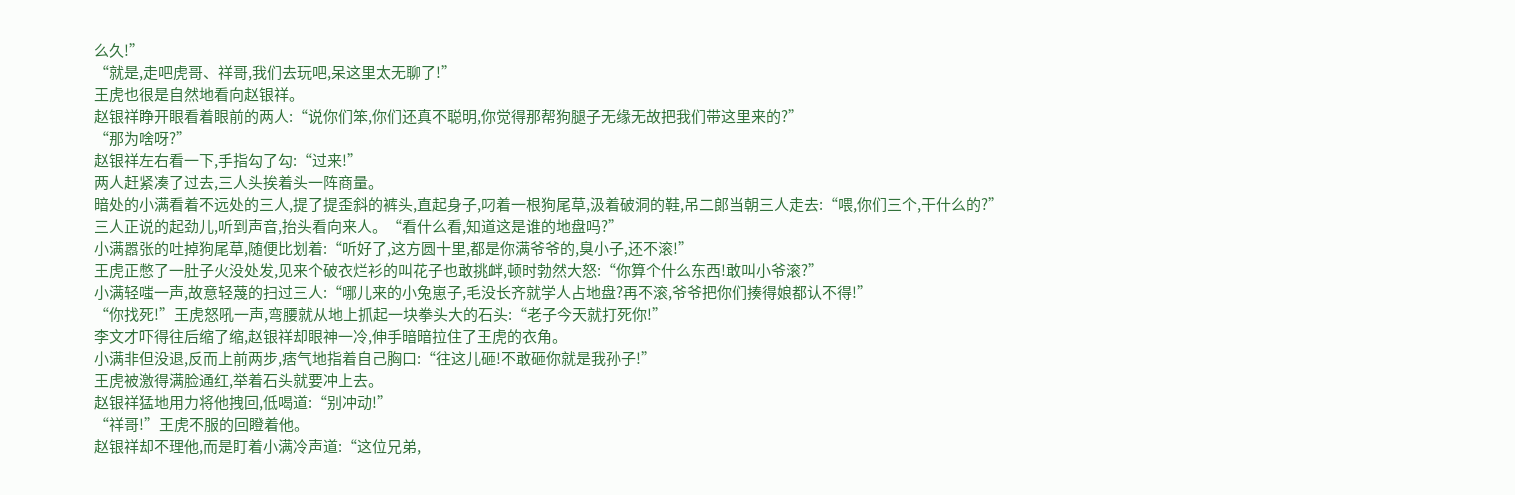么久!”
“就是,走吧虎哥、祥哥,我们去玩吧,呆这里太无聊了!”
王虎也很是自然地看向赵银祥。
赵银祥睁开眼看着眼前的两人:“说你们笨,你们还真不聪明,你觉得那帮狗腿子无缘无故把我们带这里来的?”
“那为啥呀?”
赵银祥左右看一下,手指勾了勾:“过来!”
两人赶紧凑了过去,三人头挨着头一阵商量。
暗处的小满看着不远处的三人,提了提歪斜的裤头,直起身子,叼着一根狗尾草,汲着破洞的鞋,吊二郞当朝三人走去:“喂,你们三个,干什么的?”
三人正说的起劲儿,听到声音,抬头看向来人。“看什么看,知道这是谁的地盘吗?”
小满嚣张的吐掉狗尾草,随便比划着:“听好了,这方圆十里,都是你满爷爷的,臭小子,还不滚!”
王虎正憋了一肚子火没处发,见来个破衣烂衫的叫花子也敢挑衅,顿时勃然大怒:“你算个什么东西!敢叫小爷滚?”
小满轻嗤一声,故意轻蔑的扫过三人:“哪儿来的小兔崽子,毛没长齐就学人占地盘?再不滚,爷爷把你们揍得娘都认不得!”
“你找死!”王虎怒吼一声,弯腰就从地上抓起一块拳头大的石头:“老子今天就打死你!”
李文才吓得往后缩了缩,赵银祥却眼神一冷,伸手暗暗拉住了王虎的衣角。
小满非但没退,反而上前两步,痞气地指着自己胸口:“往这儿砸!不敢砸你就是我孙子!”
王虎被激得满脸通红,举着石头就要冲上去。
赵银祥猛地用力将他拽回,低喝道:“别冲动!”
“祥哥!”王虎不服的回瞪着他。
赵银祥却不理他,而是盯着小满冷声道:“这位兄弟,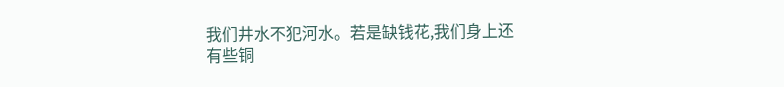我们井水不犯河水。若是缺钱花,我们身上还有些铜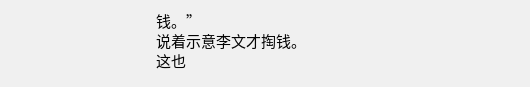钱。”
说着示意李文才掏钱。
这也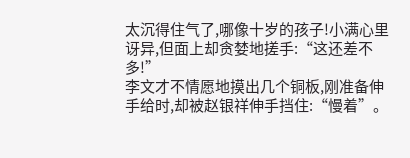太沉得住气了,哪像十岁的孩子!小满心里讶异,但面上却贪婪地搓手:“这还差不多!”
李文才不情愿地摸出几个铜板,刚准备伸手给时,却被赵银祥伸手挡住:“慢着”。